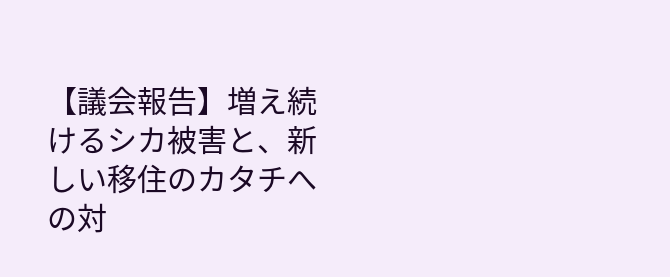【議会報告】増え続けるシカ被害と、新しい移住のカタチへの対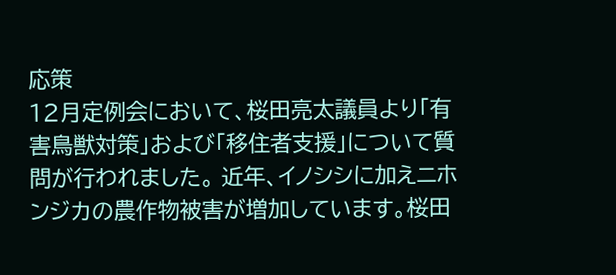応策
12月定例会において、桜田亮太議員より「有害鳥獣対策」および「移住者支援」について質問が行われました。 近年、イノシシに加えニホンジカの農作物被害が増加しています。桜田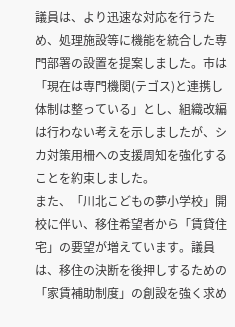議員は、より迅速な対応を行うため、処理施設等に機能を統合した専門部署の設置を提案しました。市は「現在は専門機関(テゴス)と連携し体制は整っている」とし、組織改編は行わない考えを示しましたが、シカ対策用柵への支援周知を強化することを約束しました。
また、「川北こどもの夢小学校」開校に伴い、移住希望者から「賃貸住宅」の要望が増えています。議員は、移住の決断を後押しするための「家賃補助制度」の創設を強く求め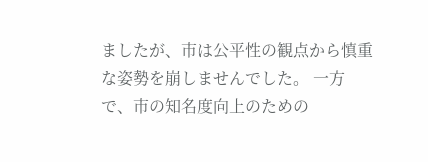ましたが、市は公平性の観点から慎重な姿勢を崩しませんでした。 一方で、市の知名度向上のための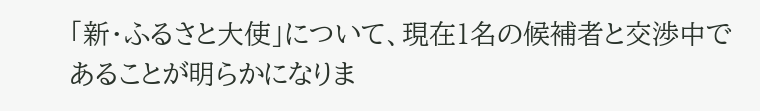「新・ふるさと大使」について、現在1名の候補者と交渉中であることが明らかになりま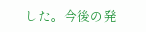した。今後の発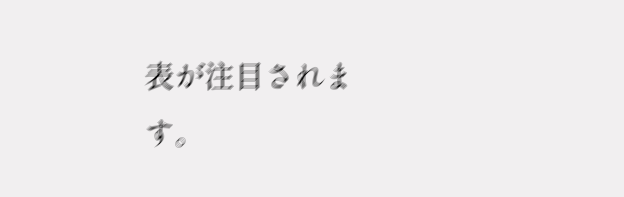表が注目されます。